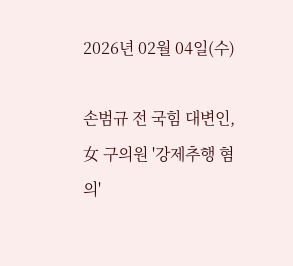2026년 02월 04일(수)

손범규 전 국힘 대변인, 女 구의원 '강제추행 혐의'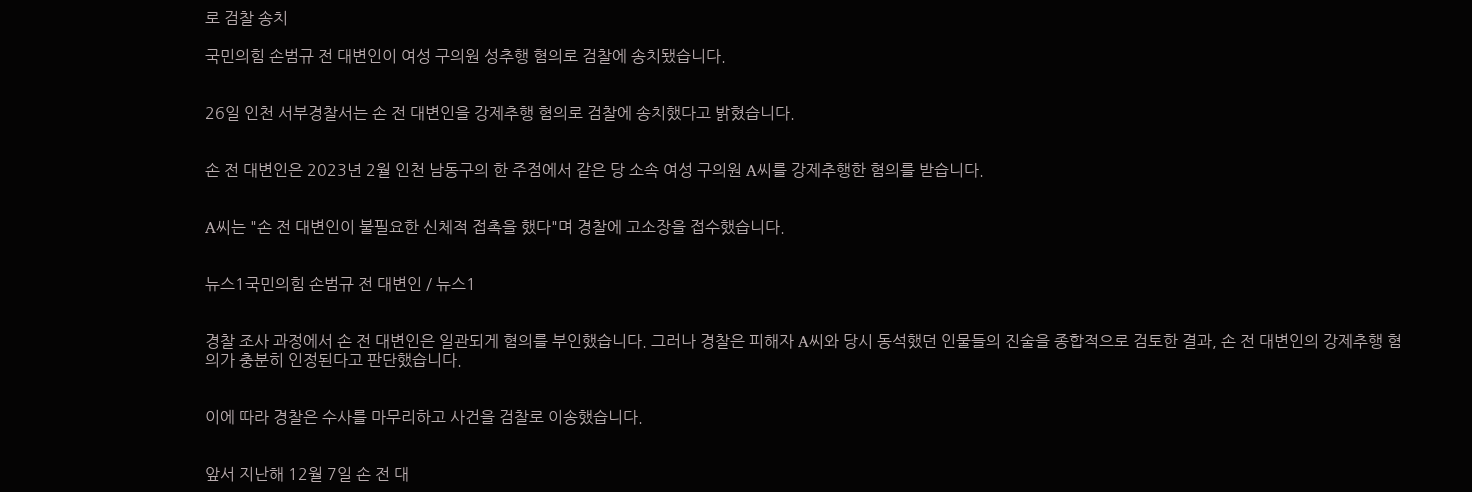로 검찰 송치

국민의힘 손범규 전 대변인이 여성 구의원 성추행 혐의로 검찰에 송치됐습니다.


26일 인천 서부경찰서는 손 전 대변인을 강제추행 혐의로 검찰에 송치했다고 밝혔습니다.


손 전 대변인은 2023년 2월 인천 남동구의 한 주점에서 같은 당 소속 여성 구의원 A씨를 강제추행한 혐의를 받습니다.


A씨는 "손 전 대변인이 불필요한 신체적 접촉을 했다"며 경찰에 고소장을 접수했습니다.


뉴스1국민의힘 손범규 전 대변인 / 뉴스1


경찰 조사 과정에서 손 전 대변인은 일관되게 혐의를 부인했습니다. 그러나 경찰은 피해자 A씨와 당시 동석했던 인물들의 진술을 종합적으로 검토한 결과, 손 전 대변인의 강제추행 혐의가 충분히 인정된다고 판단했습니다.


이에 따라 경찰은 수사를 마무리하고 사건을 검찰로 이송했습니다.


앞서 지난해 12월 7일 손 전 대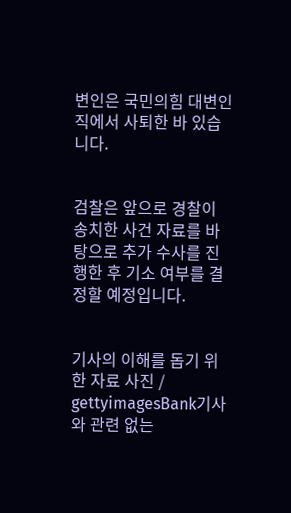변인은 국민의힘 대변인직에서 사퇴한 바 있습니다.


검찰은 앞으로 경찰이 송치한 사건 자료를 바탕으로 추가 수사를 진행한 후 기소 여부를 결정할 예정입니다.


기사의 이해를 돕기 위한 자료 사진 / gettyimagesBank기사와 관련 없는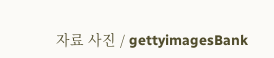자료 사진 / gettyimagesBank